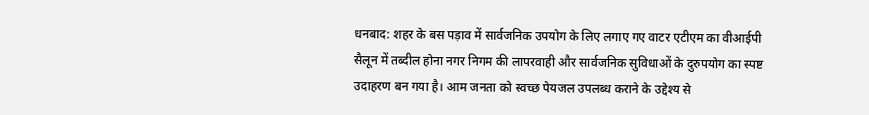धनबाद: शहर के बस पड़ाव में सार्वजनिक उपयोग के लिए लगाए गए वाटर एटीएम का वीआईपी सैलून में तब्दील होना नगर निगम की लापरवाही और सार्वजनिक सुविधाओं के दुरुपयोग का स्पष्ट उदाहरण बन गया है। आम जनता को स्वच्छ पेयजल उपलब्ध कराने के उद्देश्य से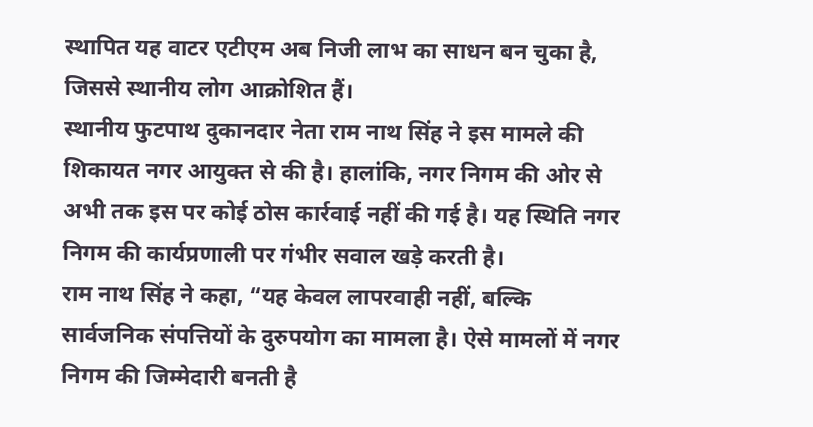स्थापित यह वाटर एटीएम अब निजी लाभ का साधन बन चुका है, जिससे स्थानीय लोग आक्रोशित हैं।
स्थानीय फुटपाथ दुकानदार नेता राम नाथ सिंह ने इस मामले की शिकायत नगर आयुक्त से की है। हालांकि, नगर निगम की ओर से अभी तक इस पर कोई ठोस कार्रवाई नहीं की गई है। यह स्थिति नगर निगम की कार्यप्रणाली पर गंभीर सवाल खड़े करती है।
राम नाथ सिंह ने कहा, “यह केवल लापरवाही नहीं, बल्कि सार्वजनिक संपत्तियों के दुरुपयोग का मामला है। ऐसे मामलों में नगर निगम की जिम्मेदारी बनती है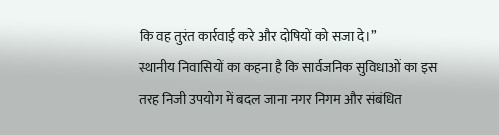कि वह तुरंत कार्रवाई करे और दोषियों को सजा दे।”
स्थानीय निवासियों का कहना है कि सार्वजनिक सुविधाओं का इस तरह निजी उपयोग में बदल जाना नगर निगम और संबंधित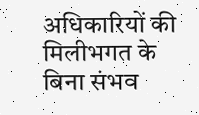अधिकारियों की मिलीभगत के बिना संभव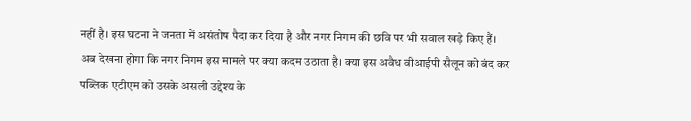नहीं है। इस घटना ने जनता में असंतोष पैदा कर दिया है और नगर निगम की छवि पर भी सवाल खड़े किए हैं।
अब देखना होगा कि नगर निगम इस मामले पर क्या कदम उठाता है। क्या इस अवैध वीआईपी सैलून को बंद कर पब्लिक एटीएम को उसके असली उद्देश्य के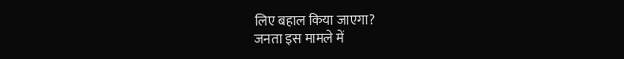लिए बहाल किया जाएगा?
जनता इस मामले में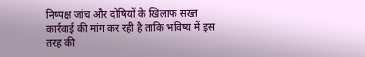निष्पक्ष जांच और दोषियों के खिलाफ सख्त कार्रवाई की मांग कर रही है ताकि भविष्य में इस तरह की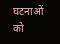घटनाओं को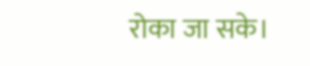रोका जा सके।